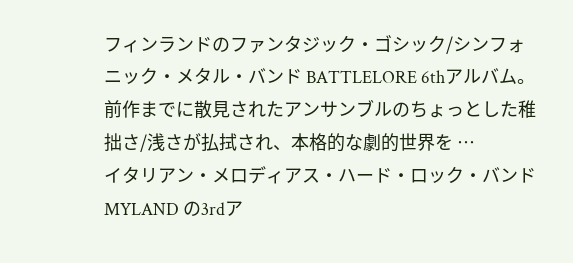フィンランドのファンタジック・ゴシック/シンフォニック・メタル・バンド BATTLELORE 6thアルバム。 前作までに散見されたアンサンブルのちょっとした稚拙さ/浅さが払拭され、本格的な劇的世界を …
イタリアン・メロディアス・ハード・ロック・バンド MYLAND の3rdア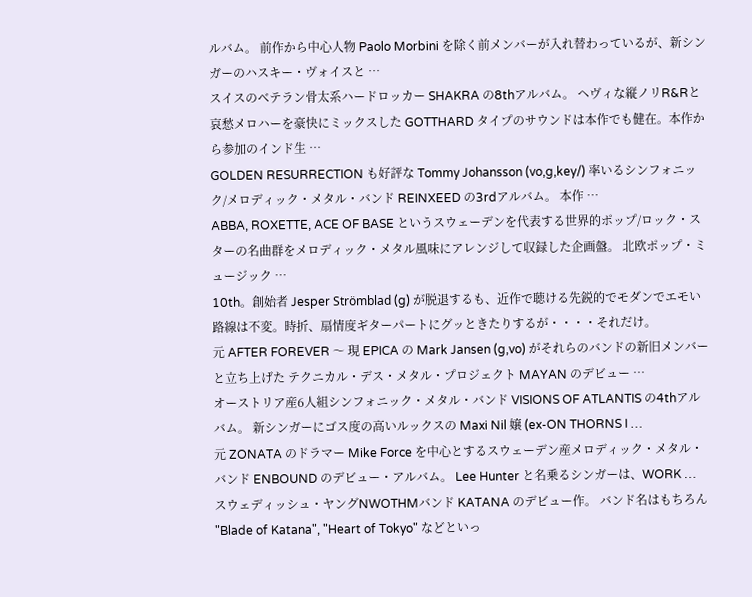ルバム。 前作から中心人物 Paolo Morbini を除く前メンバーが入れ替わっているが、新シンガーのハスキー・ヴォイスと …
スイスのベテラン骨太系ハードロッカー SHAKRA の8thアルバム。 ヘヴィな縦ノリR&Rと哀愁メロハーを豪快にミックスした GOTTHARD タイプのサウンドは本作でも健在。本作から参加のインド生 …
GOLDEN RESURRECTION も好評な Tommy Johansson (vo,g,key/) 率いるシンフォニック/メロディック・メタル・バンド REINXEED の3rdアルバム。 本作 …
ABBA, ROXETTE, ACE OF BASE というスウェーデンを代表する世界的ポップ/ロック・スターの名曲群をメロディック・メタル風味にアレンジして収録した企画盤。 北欧ポップ・ミュージック …
10th。創始者 Jesper Strömblad (g) が脱退するも、近作で聴ける先鋭的でモダンでエモい路線は不変。時折、扇情度ギターパートにグッときたりするが・・・・それだけ。
元 AFTER FOREVER 〜 現 EPICA の Mark Jansen (g,vo) がそれらのバンドの新旧メンバーと立ち上げた テクニカル・デス・メタル・プロジェクト MAYAN のデビュー …
オーストリア産6人組シンフォニック・メタル・バンド VISIONS OF ATLANTIS の4thアルバム。 新シンガーにゴス度の高いルックスの Maxi Nil 嬢 (ex-ON THORNS I …
元 ZONATA のドラマー Mike Force を中心とするスウェーデン産メロディック・メタル・バンド ENBOUND のデビュー・アルバム。 Lee Hunter と名乗るシンガーは、WORK …
スウェディッシュ・ヤングNWOTHMバンド KATANA のデビュー作。 バンド名はもちろん "Blade of Katana", "Heart of Tokyo" などといっ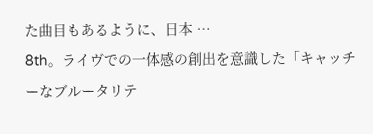た曲目もあるように、日本 …
8th。ライヴでの一体感の創出を意識した「キャッチーなブルータリテ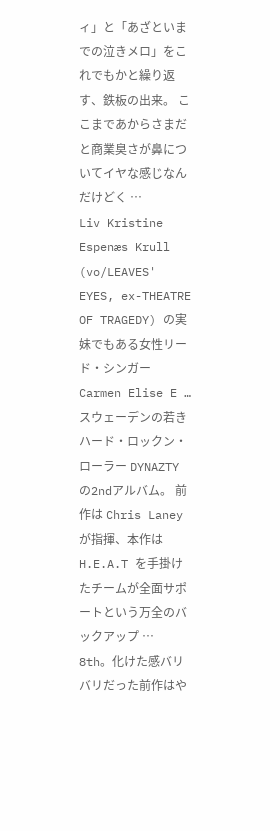ィ」と「あざといまでの泣きメロ」をこれでもかと繰り返す、鉄板の出来。 ここまであからさまだと商業臭さが鼻についてイヤな感じなんだけどく …
Liv Kristine Espenæs Krull (vo/LEAVES' EYES, ex-THEATRE OF TRAGEDY) の実妹でもある女性リード・シンガー Carmen Elise E …
スウェーデンの若きハード・ロックン・ローラー DYNAZTY の2ndアルバム。 前作は Chris Laney が指揮、本作は H.E.A.T を手掛けたチームが全面サポートという万全のバックアップ …
8th。化けた感バリバリだった前作はや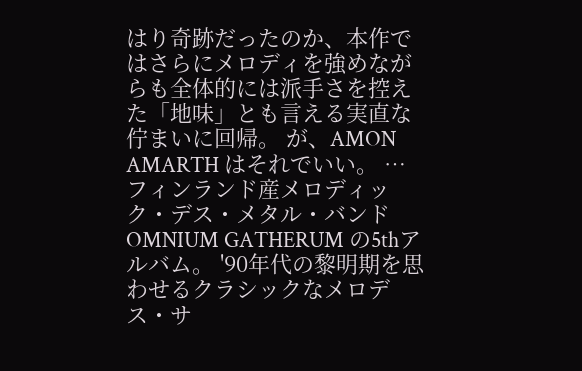はり奇跡だったのか、本作ではさらにメロディを強めながらも全体的には派手さを控えた「地味」とも言える実直な佇まいに回帰。 が、AMON AMARTH はそれでいい。 …
フィンランド産メロディック・デス・メタル・バンド OMNIUM GATHERUM の5thアルバム。 '90年代の黎明期を思わせるクラシックなメロデス・サ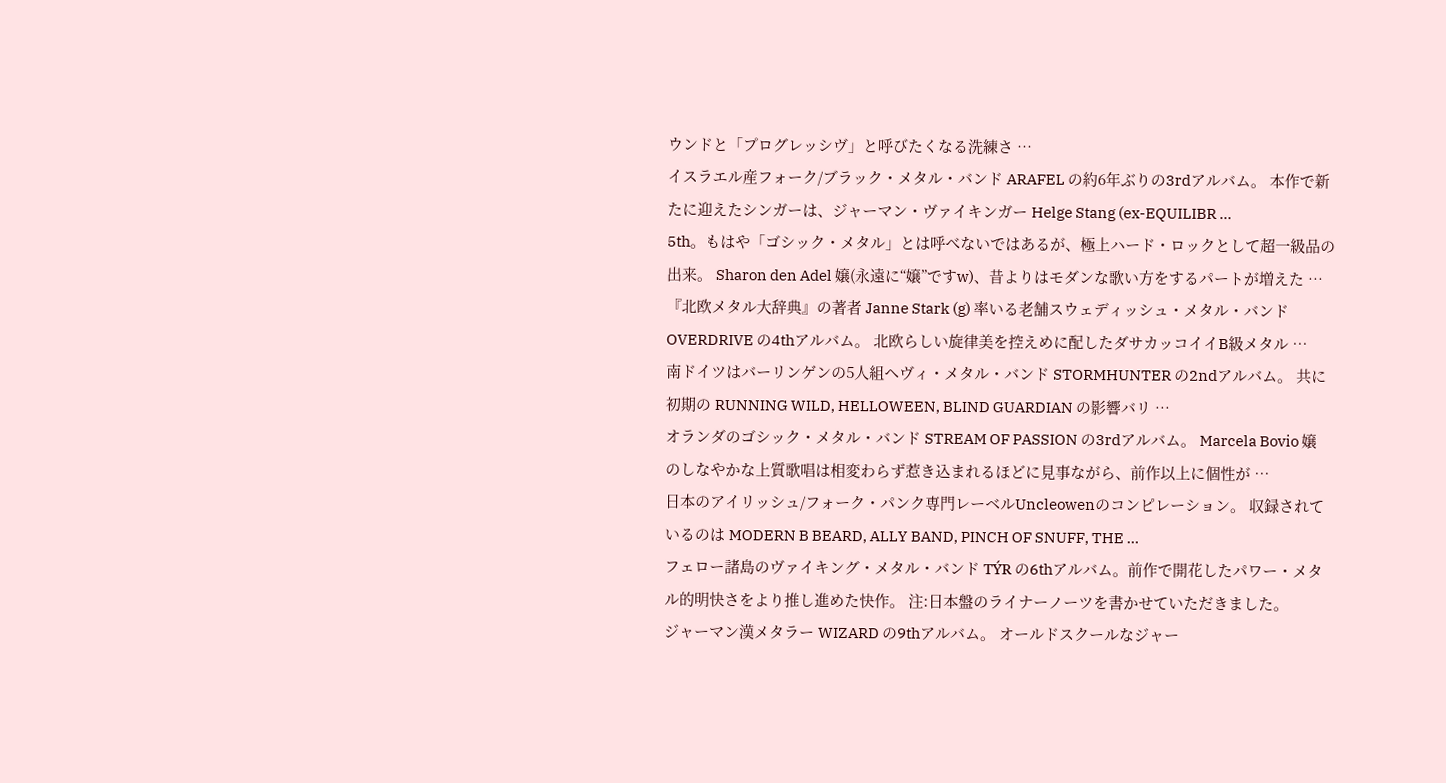ウンドと「プログレッシヴ」と呼びたくなる洗練さ …
イスラエル産フォーク/ブラック・メタル・バンド ARAFEL の約6年ぶりの3rdアルバム。 本作で新たに迎えたシンガーは、ジャーマン・ヴァイキンガー Helge Stang (ex-EQUILIBR …
5th。もはや「ゴシック・メタル」とは呼べないではあるが、極上ハード・ロックとして超一級品の出来。 Sharon den Adel 嬢(永遠に“嬢”ですw)、昔よりはモダンな歌い方をするパートが増えた …
『北欧メタル大辞典』の著者 Janne Stark (g) 率いる老舗スウェディッシュ・メタル・バンド OVERDRIVE の4thアルバム。 北欧らしい旋律美を控えめに配したダサカッコイイB級メタル …
南ドイツはバーリンゲンの5人組ヘヴィ・メタル・バンド STORMHUNTER の2ndアルバム。 共に初期の RUNNING WILD, HELLOWEEN, BLIND GUARDIAN の影響バリ …
オランダのゴシック・メタル・バンド STREAM OF PASSION の3rdアルバム。 Marcela Bovio 嬢のしなやかな上質歌唱は相変わらず惹き込まれるほどに見事ながら、前作以上に個性が …
日本のアイリッシュ/フォーク・パンク専門レーベルUncleowenのコンピレーション。 収録されているのは MODERN B BEARD, ALLY BAND, PINCH OF SNUFF, THE …
フェロー諸島のヴァイキング・メタル・バンド TÝR の6thアルバム。前作で開花したパワー・メタル的明快さをより推し進めた快作。 注:日本盤のライナーノーツを書かせていただきました。
ジャーマン漢メタラー WIZARD の9thアルバム。 オールドスクールなジャー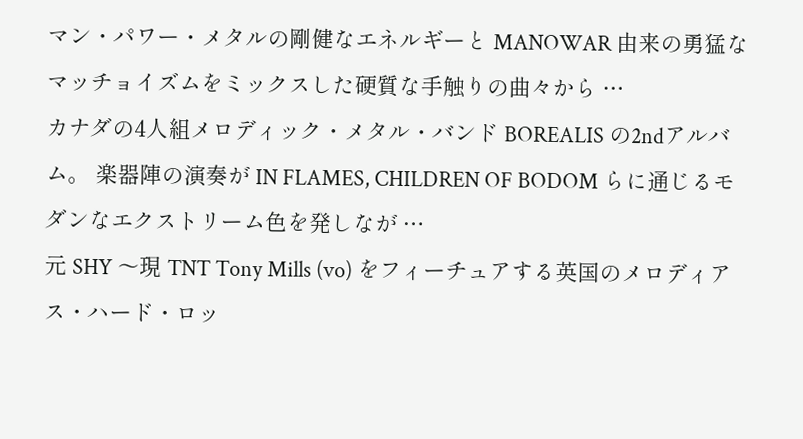マン・パワー・メタルの剛健なエネルギーと MANOWAR 由来の勇猛なマッチョイズムをミックスした硬質な手触りの曲々から …
カナダの4人組メロディック・メタル・バンド BOREALIS の2ndアルバム。 楽器陣の演奏が IN FLAMES, CHILDREN OF BODOM らに通じるモダンなエクストリーム色を発しなが …
元 SHY 〜現 TNT Tony Mills (vo) をフィーチュアする英国のメロディアス・ハード・ロッ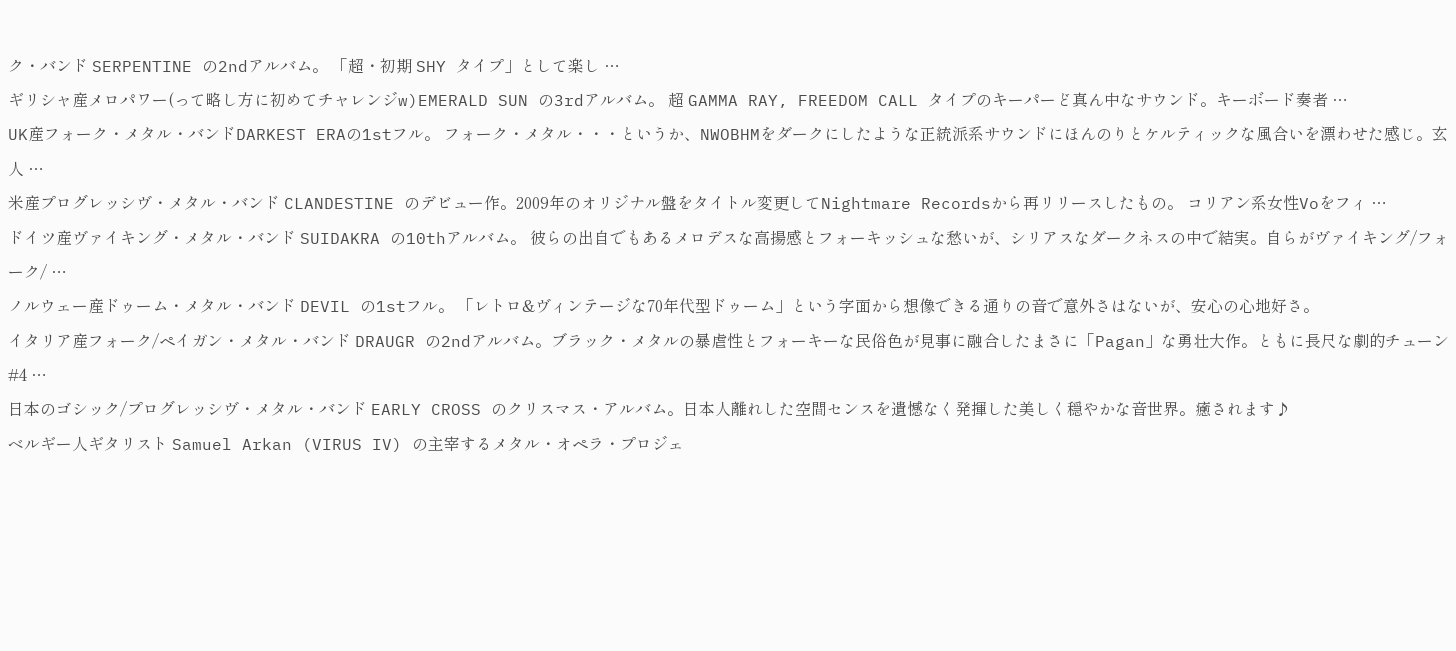ク・バンド SERPENTINE の2ndアルバム。 「超・初期 SHY タイプ」として楽し …
ギリシャ産メロパワー(って略し方に初めてチャレンジw)EMERALD SUN の3rdアルバム。 超 GAMMA RAY, FREEDOM CALL タイプのキーパーど真ん中なサウンド。キーボード奏者 …
UK産フォーク・メタル・バンドDARKEST ERAの1stフル。 フォーク・メタル・・・というか、NWOBHMをダークにしたような正統派系サウンドにほんのりとケルティックな風合いを漂わせた感じ。玄人 …
米産プログレッシヴ・メタル・バンド CLANDESTINE のデビュー作。2009年のオリジナル盤をタイトル変更してNightmare Recordsから再リリースしたもの。 コリアン系女性Voをフィ …
ドイツ産ヴァイキング・メタル・バンド SUIDAKRA の10thアルバム。 彼らの出自でもあるメロデスな高揚感とフォーキッシュな愁いが、シリアスなダークネスの中で結実。自らがヴァイキング/フォーク/ …
ノルウェー産ドゥーム・メタル・バンド DEVIL の1stフル。 「レトロ&ヴィンテージな70年代型ドゥーム」という字面から想像できる通りの音で意外さはないが、安心の心地好さ。
イタリア産フォーク/ペイガン・メタル・バンド DRAUGR の2ndアルバム。ブラック・メタルの暴虐性とフォーキーな民俗色が見事に融合したまさに「Pagan」な勇壮大作。ともに長尺な劇的チューン #4 …
日本のゴシック/プログレッシヴ・メタル・バンド EARLY CROSS のクリスマス・アルバム。日本人離れした空間センスを遺憾なく発揮した美しく穏やかな音世界。癒されます♪
ベルギー人ギタリスト Samuel Arkan (VIRUS IV) の主宰するメタル・オペラ・プロジェ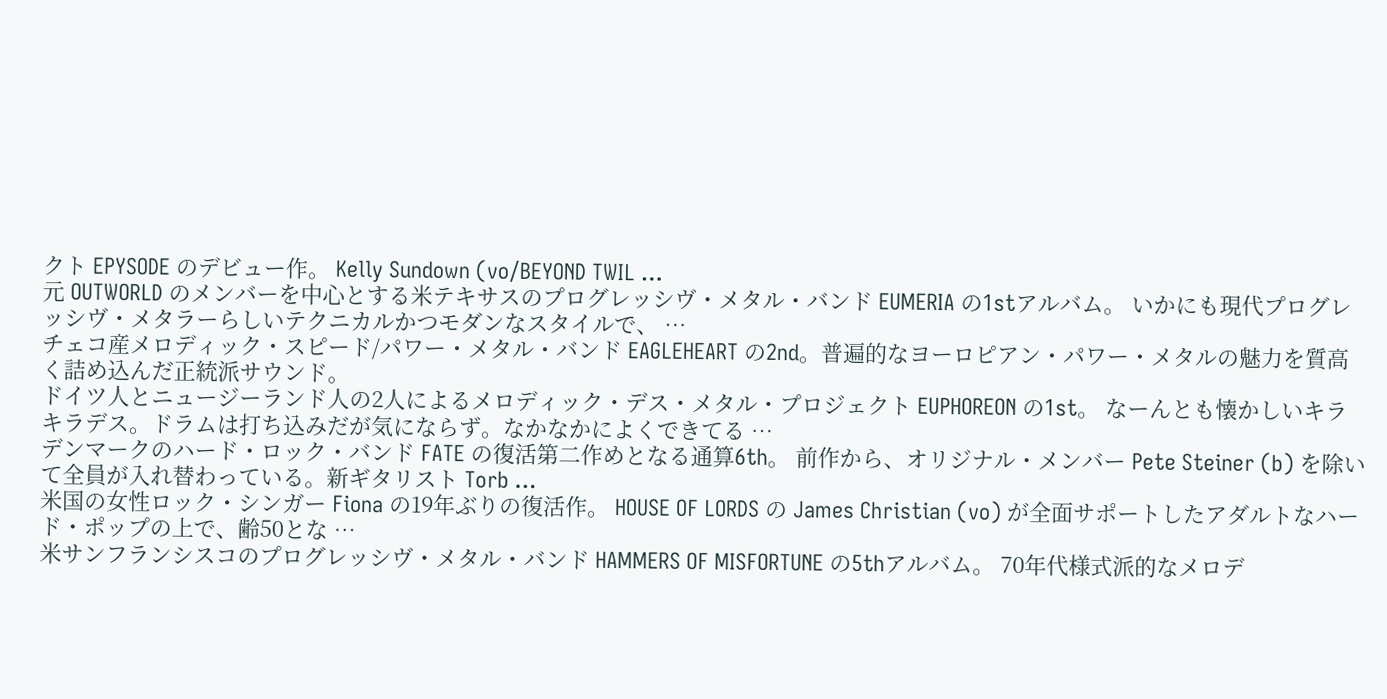クト EPYSODE のデビュー作。 Kelly Sundown (vo/BEYOND TWIL …
元 OUTWORLD のメンバーを中心とする米テキサスのプログレッシヴ・メタル・バンド EUMERIA の1stアルバム。 いかにも現代プログレッシヴ・メタラーらしいテクニカルかつモダンなスタイルで、 …
チェコ産メロディック・スピード/パワー・メタル・バンド EAGLEHEART の2nd。普遍的なヨーロピアン・パワー・メタルの魅力を質高く詰め込んだ正統派サウンド。
ドイツ人とニュージーランド人の2人によるメロディック・デス・メタル・プロジェクト EUPHOREON の1st。 なーんとも懐かしいキラキラデス。ドラムは打ち込みだが気にならず。なかなかによくできてる …
デンマークのハード・ロック・バンド FATE の復活第二作めとなる通算6th。 前作から、オリジナル・メンバー Pete Steiner (b) を除いて全員が入れ替わっている。新ギタリスト Torb …
米国の女性ロック・シンガー Fiona の19年ぶりの復活作。 HOUSE OF LORDS の James Christian (vo) が全面サポートしたアダルトなハード・ポップの上で、齢50とな …
米サンフランシスコのプログレッシヴ・メタル・バンド HAMMERS OF MISFORTUNE の5thアルバム。 70年代様式派的なメロデ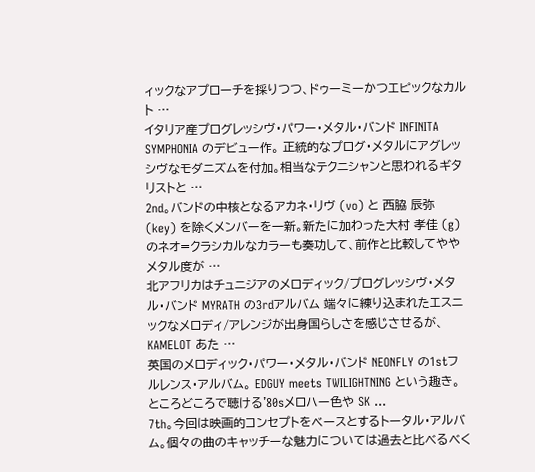ィックなアプローチを採りつつ、ドゥーミーかつエピックなカルト …
イタリア産プログレッシヴ・パワー・メタル・バンド INFINITA SYMPHONIA のデビュー作。 正統的なプログ・メタルにアグレッシヴなモダニズムを付加。相当なテクニシャンと思われるギタリストと …
2nd。バンドの中核となるアカネ・リヴ (vo) と 西脇 辰弥 (key) を除くメンバーを一新。新たに加わった大村 孝佳 (g) のネオ=クラシカルなカラーも奏功して、前作と比較してややメタル度が …
北アフリカはチュニジアのメロディック/プログレッシヴ・メタル・バンド MYRATH の3rdアルバム 端々に練り込まれたエスニックなメロディ/アレンジが出身国らしさを感じさせるが、KAMELOT あた …
英国のメロディック・パワー・メタル・バンド NEONFLY の1stフルレンス・アルバム。 EDGUY meets TWILIGHTNING という趣き。ところどころで聴ける'80sメロハー色や SK …
7th。今回は映画的コンセプトをベースとするトータル・アルバム。個々の曲のキャッチーな魅力については過去と比べるべく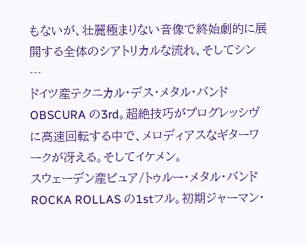もないが、壮麗極まりない音像で終始劇的に展開する全体のシアトリカルな流れ、そしてシン …
ドイツ産テクニカル・デス・メタル・バンド OBSCURA の3rd。超絶技巧がプログレッシヴに高速回転する中で、メロディアスなギターワークが冴える。そしてイケメン。
スウェーデン産ピュア/トゥルー・メタル・バンド ROCKA ROLLAS の1stフル。初期ジャーマン・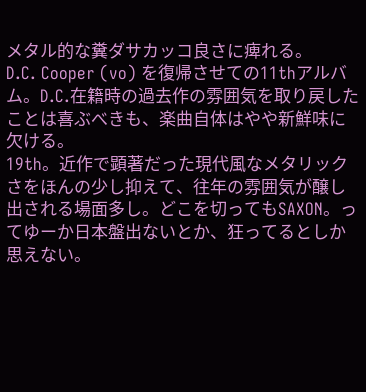メタル的な糞ダサカッコ良さに痺れる。
D.C. Cooper (vo) を復帰させての11thアルバム。D.C.在籍時の過去作の雰囲気を取り戻したことは喜ぶべきも、楽曲自体はやや新鮮味に欠ける。
19th。近作で顕著だった現代風なメタリックさをほんの少し抑えて、往年の雰囲気が醸し出される場面多し。どこを切ってもSAXON。ってゆーか日本盤出ないとか、狂ってるとしか思えない。